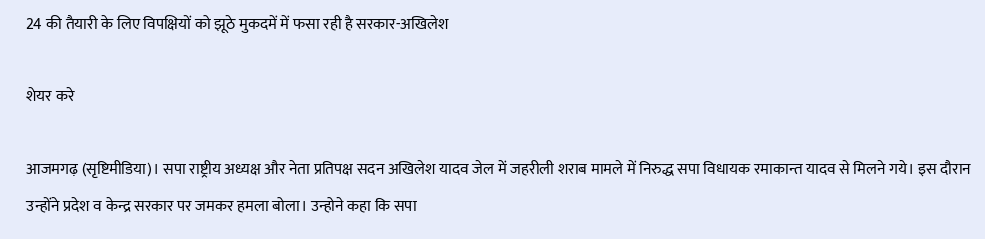24 की तैयारी के लिए विपक्षियों को झूठे मुकदमें में फसा रही है सरकार-अखिलेश

शेयर करे

आजमगढ़ (सृष्टिमीडिया)। सपा राष्ट्रीय अध्यक्ष और नेता प्रतिपक्ष सदन अखिलेश यादव जेल में जहरीली शराब मामले में निरुद्ध सपा विधायक रमाकान्त यादव से मिलने गये। इस दौरान उन्होंने प्रदेश व केन्द्र सरकार पर जमकर हमला बोला। उन्होने कहा कि सपा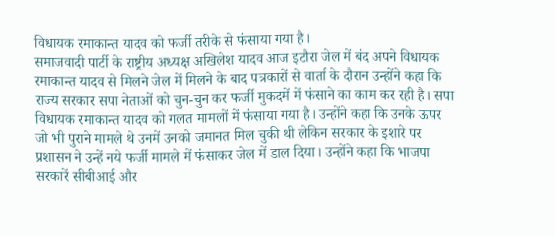विधायक रमाकान्त यादव को फर्जी तरीके से फंसाया गया है।
समाजवादी पार्टी के राष्ट्रीय अध्यक्ष अखिलेश यादव आज इटौरा जेल में बंद अपने विधायक रमाकान्त यादव से मिलने जेल में मिलने के बाद पत्रकारों से वार्ता के दौरान उन्होंने कहा कि राज्य सरकार सपा नेताओं को चुन-चुन कर फर्जी मुकदमें में फंसाने का काम कर रही है। सपा विधायक रमाकान्त यादव को गलत मामलों में फंसाया गया है। उन्होंने कहा कि उनके ऊपर जो भी पुराने मामले थे उनमें उनको जमानत मिल चुकी थी लेकिन सरकार के इशारे पर प्रशासन ने उन्हें नये फर्जी मामले में फंसाकर जेल में डाल दिया। उन्होंने कहा कि भाजपा सरकारें सीबीआई और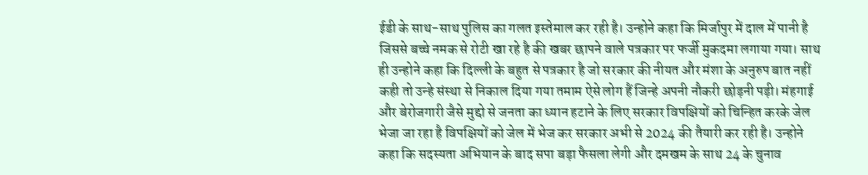ईडी के साथ-साथ पुलिस का गलत इस्तेमाल कर रही है। उन्होने कहा कि मिर्जापुर में दाल में पानी है जिससे बच्चे नमक से रोटी खा रहे है की खबर छापने वाले पत्रकार पर फर्जी मुकदमा लगाया गया। साथ ही उन्होने कहा कि दिल्ली के बहुत से पत्रकार है जो सरकार की नीयत और मंशा के अनुरुप बात नहीं कही तो उन्हे संस्था से निकाल दिया गया तमाम ऐसे लोग हैं जिन्हे अपनी नौकरी छोड़नी पड़ी। मंहगाई और बेरोजगारी जैसे मुद्दो से जनता का ध्यान हटाने के लिए सरकार विपक्षियों को चिन्हित करके जेल भेजा जा रहा है विपक्षियों को जेल में भेज कर सरकार अभी से 2024 की तैयारी कर रही है। उन्होने कहा कि सदस्यता अभियान के बाद सपा बड़ा फैसला लेगी और दमखम के साथ 24 के चुनाव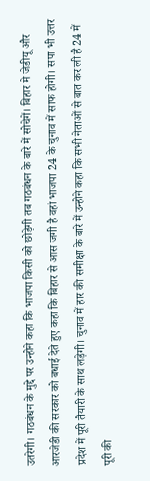उतरेगी। गठबंधन के मुद्दे पर उन्होने कहा कि भाजपा किसी को छोड़ेगी तब गठबंधन के बारे में सोचेगें। बिहार मे जेडीयू और आरजेडी की सरकार को बधाई देते हुए कहा कि बिहार से आस जगी है वहां भाजपा 24 के चुनाव में साफ होगी। सपा भी उत्तर प्रदेश में पूरी तैयारी के साथ लड़ेगी। चुनाव में हार की समीक्षा के बारे में उन्होने कहा कि सभी नेताओं से बात कर ली है 24 में पूरी की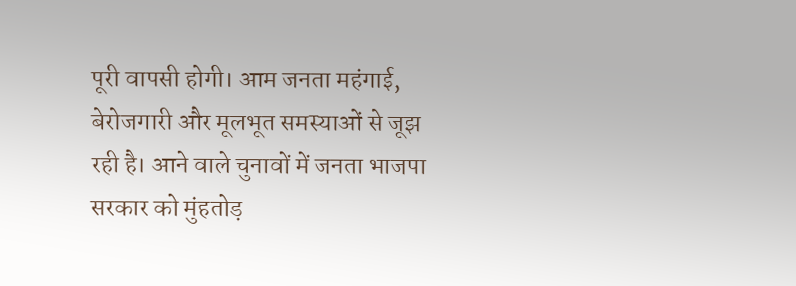पूरी वापसी होगी। आम जनता महंगाई, बेरोजगारी और मूलभूत समस्याओं से जूझ रही है। आने वाले चुनावों में जनता भाजपा सरकार को मुंहतोड़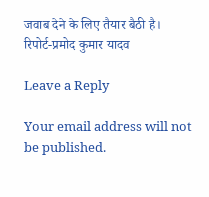जवाब देने के लिए तैयार बैठी है।
रिपोर्ट-प्रमोद कुमार यादव

Leave a Reply

Your email address will not be published.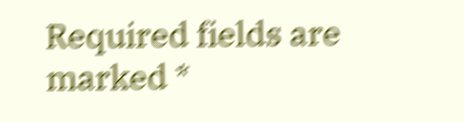Required fields are marked *